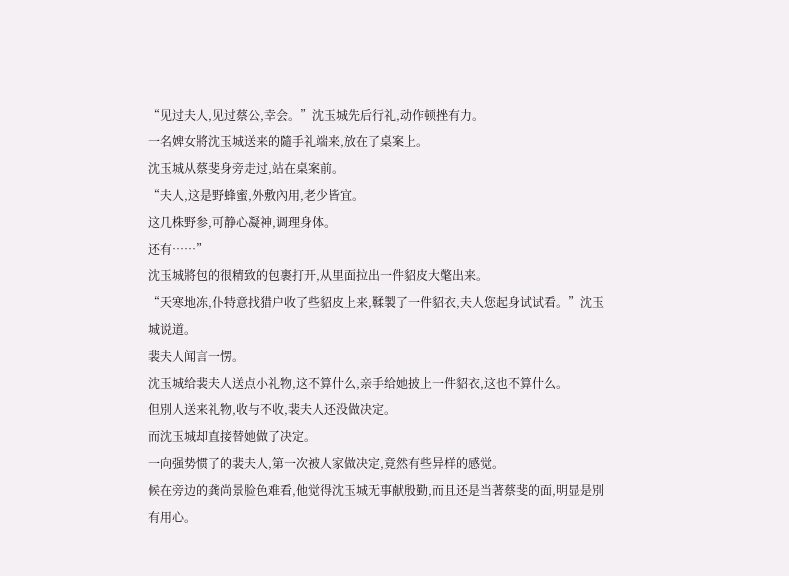“见过夫人,见过蔡公,幸会。”沈玉城先后行礼,动作顿挫有力。
一名婢女將沈玉城送来的隨手礼端来,放在了桌案上。
沈玉城从蔡斐身旁走过,站在桌案前。
“夫人,这是野蜂蜜,外敷內用,老少皆宜。
这几株野参,可静心凝神,调理身体。
还有……”
沈玉城將包的很精致的包裹打开,从里面拉出一件貂皮大氅出来。
“天寒地冻,仆特意找猎户收了些貂皮上来,鞣製了一件貂衣,夫人您起身试试看。”沈玉城说道。
裴夫人闻言一愣。
沈玉城给裴夫人送点小礼物,这不算什么,亲手给她披上一件貂衣,这也不算什么。
但別人送来礼物,收与不收,裴夫人还没做决定。
而沈玉城却直接替她做了决定。
一向强势惯了的裴夫人,第一次被人家做决定,竟然有些异样的感觉。
候在旁边的龚尚景脸色难看,他觉得沈玉城无事献殷勤,而且还是当著蔡斐的面,明显是別有用心。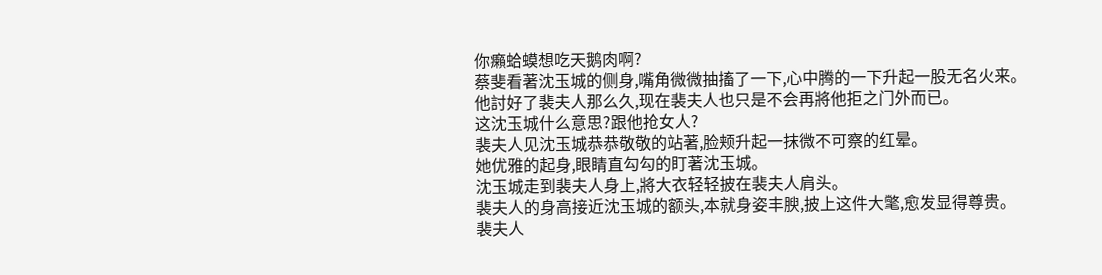你癩蛤蟆想吃天鹅肉啊?
蔡斐看著沈玉城的侧身,嘴角微微抽搐了一下,心中腾的一下升起一股无名火来。
他討好了裴夫人那么久,现在裴夫人也只是不会再將他拒之门外而已。
这沈玉城什么意思?跟他抢女人?
裴夫人见沈玉城恭恭敬敬的站著,脸颊升起一抹微不可察的红晕。
她优雅的起身,眼睛直勾勾的盯著沈玉城。
沈玉城走到裴夫人身上,將大衣轻轻披在裴夫人肩头。
裴夫人的身高接近沈玉城的额头,本就身姿丰腴,披上这件大氅,愈发显得尊贵。
裴夫人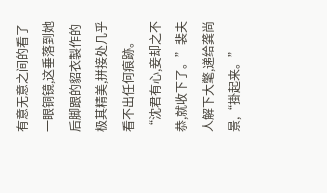有意无意之间的看了一眼铜镜,这垂落到她后脚跟的貂衣製作的极其精美,拼接处几乎看不出任何痕跡。
“沈君有心,妾却之不恭,就收下了。”裴夫人解下大氅,递给龚尚景,“掛起来。”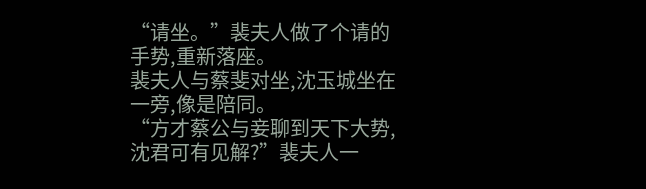“请坐。”裴夫人做了个请的手势,重新落座。
裴夫人与蔡斐对坐,沈玉城坐在一旁,像是陪同。
“方才蔡公与妾聊到天下大势,沈君可有见解?”裴夫人一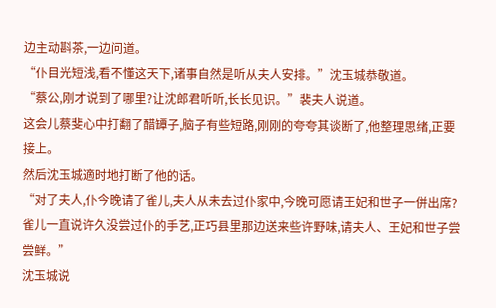边主动斟茶,一边问道。
“仆目光短浅,看不懂这天下,诸事自然是听从夫人安排。”沈玉城恭敬道。
“蔡公,刚才说到了哪里?让沈郎君听听,长长见识。”裴夫人说道。
这会儿蔡斐心中打翻了醋罈子,脑子有些短路,刚刚的夸夸其谈断了,他整理思绪,正要接上。
然后沈玉城適时地打断了他的话。
“对了夫人,仆今晚请了雀儿,夫人从未去过仆家中,今晚可愿请王妃和世子一併出席?
雀儿一直说许久没尝过仆的手艺,正巧县里那边送来些许野味,请夫人、王妃和世子尝尝鲜。”
沈玉城说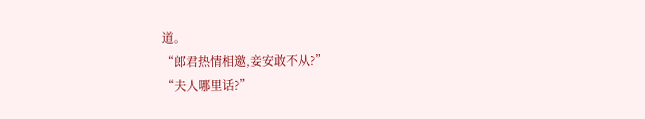道。
“郎君热情相邀,妾安敢不从?”
“夫人哪里话?”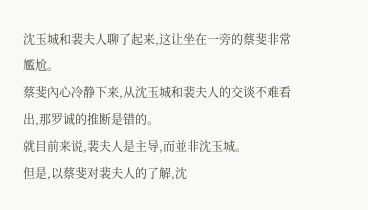沈玉城和裴夫人聊了起来,这让坐在一旁的蔡斐非常尷尬。
蔡斐內心冷静下来,从沈玉城和裴夫人的交谈不难看出,那罗诚的推断是错的。
就目前来说,裴夫人是主导,而並非沈玉城。
但是,以蔡斐对裴夫人的了解,沈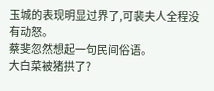玉城的表现明显过界了,可裴夫人全程没有动怒。
蔡斐忽然想起一句民间俗语。
大白菜被猪拱了?